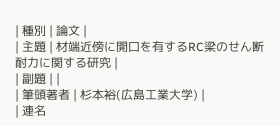| 種別 | 論文 |
| 主題 | 材端近傍に開口を有するRC梁のせん断耐力に関する研究 |
| 副題 | |
| 筆頭著者 | 杉本裕(広島工業大学) |
| 連名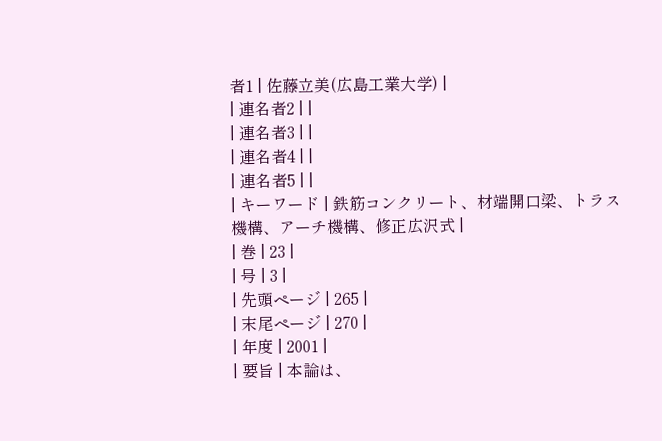者1 | 佐藤立美(広島工業大学) |
| 連名者2 | |
| 連名者3 | |
| 連名者4 | |
| 連名者5 | |
| キーワード | 鉄筋コンクリート、材端開口梁、トラス機構、アーチ機構、修正広沢式 |
| 巻 | 23 |
| 号 | 3 |
| 先頭ページ | 265 |
| 末尾ページ | 270 |
| 年度 | 2001 |
| 要旨 | 本論は、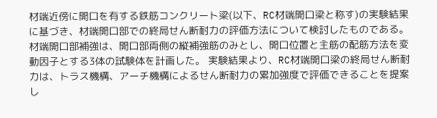材端近傍に開口を有する鉄筋コンクリート梁(以下、RC材端開口梁と称す)の実験結果に基づき、材端開口部での終局せん断耐力の評価方法について検討したものである。材端開口部補強は、開口部両側の縦補強筋のみとし、開口位置と主筋の配筋方法を変動因子とする3体の試験体を計画した。 実験結果より、RC材端開口梁の終局せん断耐力は、トラス機構、アーチ機構によるせん断耐力の累加強度で評価できることを提案し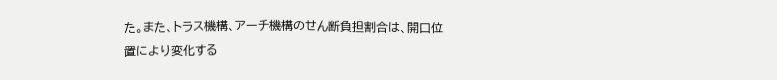た。また、トラス機構、アーチ機構のせん断負担割合は、開口位置により変化する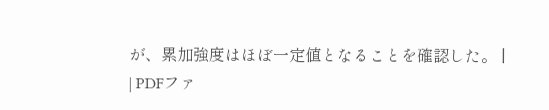が、累加強度はほぼ一定値となることを確認した。 |
| PDFファ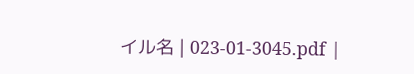イル名 | 023-01-3045.pdf |